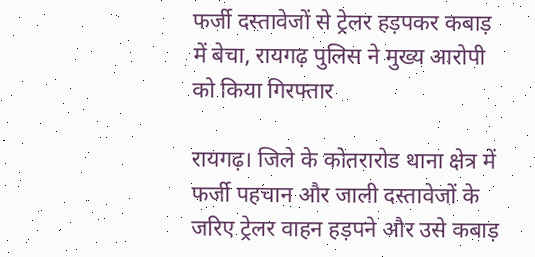फर्जी दस्तावेजों से ट्रेलर हड़पकर कबाड़ में बेचा, रायगढ़ पुलिस ने मुख्य आरोपी को किया गिरफ्तार

रायगढ़। जिले के कोतरारोड थाना क्षेत्र में फर्जी पहचान और जाली दस्तावेजों के जरिए ट्रेलर वाहन हड़पने और उसे कबाड़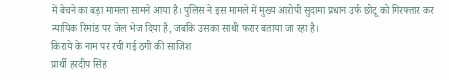में बेचने का बड़ा मामला सामने आया है। पुलिस ने इस मामले में मुख्य आरोपी सुदामा प्रधान उर्फ छोटू को गिरफ्तार कर न्यायिक रिमांड पर जेल भेज दिया है, जबकि उसका साथी फरार बताया जा रहा है।
किराये के नाम पर रची गई ठगी की साजिश
प्रार्थी हरदीप सिंह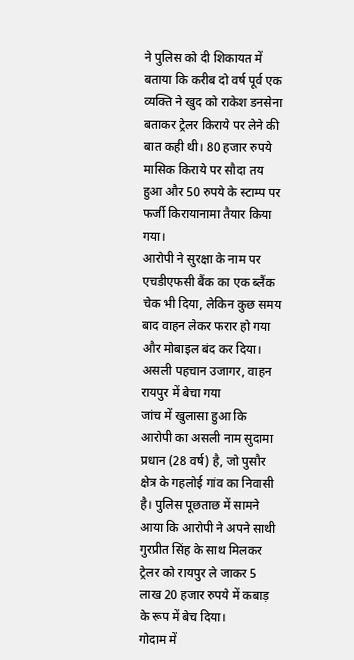ने पुलिस को दी शिकायत में बताया कि करीब दो वर्ष पूर्व एक व्यक्ति ने खुद को राकेश डनसेना बताकर ट्रेलर किराये पर लेने की बात कही थी। 80 हजार रुपये मासिक किराये पर सौदा तय हुआ और 50 रुपये के स्टाम्प पर फर्जी किरायानामा तैयार किया गया।
आरोपी ने सुरक्षा के नाम पर एचडीएफसी बैंक का एक ब्लैंक चेक भी दिया, लेकिन कुछ समय बाद वाहन लेकर फरार हो गया और मोबाइल बंद कर दिया।
असली पहचान उजागर, वाहन रायपुर में बेचा गया
जांच में खुलासा हुआ कि आरोपी का असली नाम सुदामा प्रधान (28 वर्ष) है, जो पुसौर क्षेत्र के गहलोई गांव का निवासी है। पुलिस पूछताछ में सामने आया कि आरोपी ने अपने साथी गुरप्रीत सिंह के साथ मिलकर ट्रेलर को रायपुर ले जाकर 5 लाख 20 हजार रुपये में कबाड़ के रूप में बेच दिया।
गोदाम में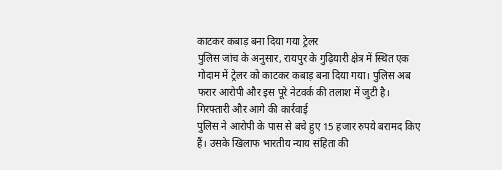काटकर कबाड़ बना दिया गया ट्रेलर
पुलिस जांच के अनुसार, रायपुर के गुढ़ियारी क्षेत्र में स्थित एक गोदाम में ट्रेलर को काटकर कबाड़ बना दिया गया। पुलिस अब फरार आरोपी और इस पूरे नेटवर्क की तलाश में जुटी है।
गिरफ्तारी और आगे की कार्रवाई
पुलिस ने आरोपी के पास से बचे हुए 15 हजार रुपये बरामद किए हैं। उसके खिलाफ भारतीय न्याय संहिता की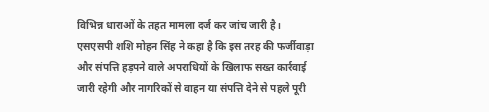विभिन्न धाराओं के तहत मामला दर्ज कर जांच जारी है।
एसएसपी शशि मोहन सिंह ने कहा है कि इस तरह की फर्जीवाड़ा और संपत्ति हड़पने वाले अपराधियों के खिलाफ सख्त कार्रवाई जारी रहेगी और नागरिकों से वाहन या संपत्ति देने से पहले पूरी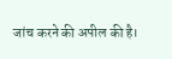जांच करने की अपील की है।